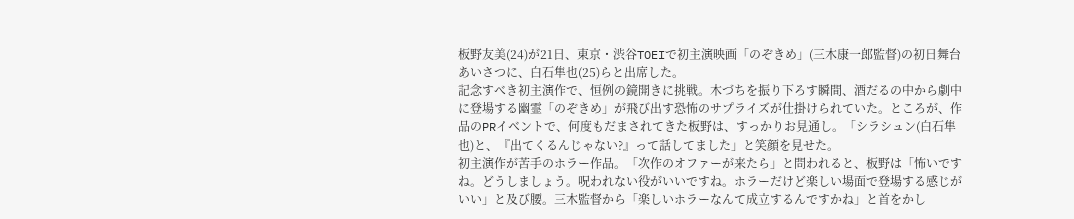板野友美(24)が21日、東京・渋谷TOEIで初主演映画「のぞきめ」(三木康一郎監督)の初日舞台あいさつに、白石隼也(25)らと出席した。
記念すべき初主演作で、恒例の鏡開きに挑戦。木づちを振り下ろす瞬間、酒だるの中から劇中に登場する幽霊「のぞきめ」が飛び出す恐怖のサプライズが仕掛けられていた。ところが、作品のPRイベントで、何度もだまされてきた板野は、すっかりお見通し。「シラシュン(白石隼也)と、『出てくるんじゃない?』って話してました」と笑顔を見せた。
初主演作が苦手のホラー作品。「次作のオファーが来たら」と問われると、板野は「怖いですね。どうしましょう。呪われない役がいいですね。ホラーだけど楽しい場面で登場する感じがいい」と及び腰。三木監督から「楽しいホラーなんて成立するんですかね」と首をかし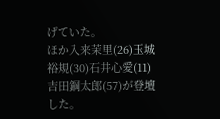げていた。
ほか入来茉里(26)玉城裕規(30)石井心愛(11)吉田鋼太郎(57)が登壇した。